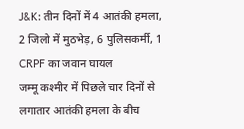J&K: तीन दिनों में 4 आतंकी हमला, 2 जिलो में मुठभेड़, 6 पुलिसकर्मी, 1 CRPF का जवान घायल
जम्मू कश्मीर में पिछले चार दिनों से लगातार आतंकी हमला के बीच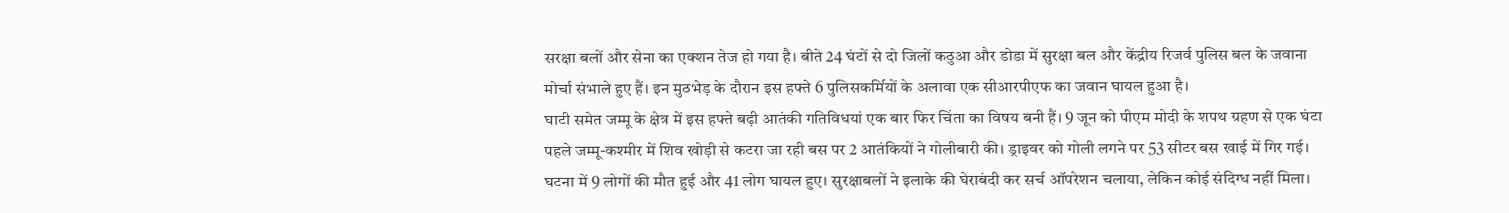सरक्षा बलों और सेना का एक्शन तेज हो गया है। बीते 24 घंटों से दो जिलों कठुआ और डोडा में सुरक्षा बल और केंद्रीय रिजर्व पुलिस बल के जवाना मोर्चा संभाले हुए हैं। इन मुठभेड़ के दौरान इस हफ्ते 6 पुलिसकर्मियों के अलावा एक सीआरपीएफ का जवान घायल हुआ है।
घाटी समेत जम्मू के क्षेत्र में इस हफ्ते बढ़ी आतंकी गतिविधयां एक बार फिर चिंता का विषय बनी हैं। 9 जून को पीएम मोदी के शपथ ग्रहण से एक घंटा पहले जम्मू-कश्मीर में शिव खोड़ी से कटरा जा रही बस पर 2 आतंकियों ने गोलीबारी की। ड्राइवर को गोली लगने पर 53 सीटर बस खाई में गिर गई। घटना में 9 लोगों की मौत हुई और 41 लोग घायल हुए। सुरक्षाबलों ने इलाके की घेराबंदी कर सर्च ऑपरेशन चलाया, लेकिन कोई संदिग्ध नहीं मिला।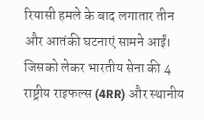रियासी हमले के बाद लगातार तीन और आतंकी घटनाएं सामने आईं। जिसको लेकर भारतीय सेना की 4 राष्ट्रीय राइफल्स (4RR) और स्थानीय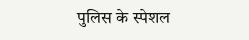पुलिस के स्पेशल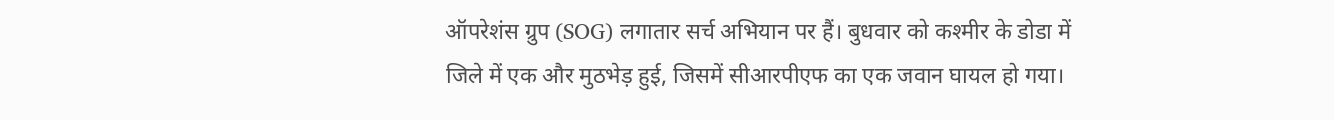ऑपरेशंस ग्रुप (SOG) लगातार सर्च अभियान पर हैं। बुधवार को कश्मीर के डोडा में जिले में एक और मुठभेड़ हुई, जिसमें सीआरपीएफ का एक जवान घायल हो गया।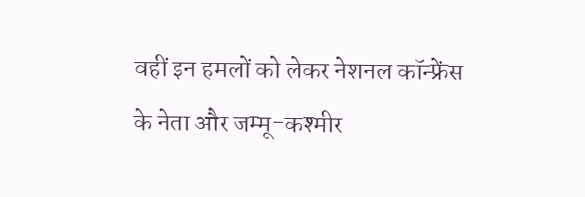वहीं इन हमलों को लेकर नेशनल कॉन्फ्रेंस के नेता और जम्मू-कश्मीर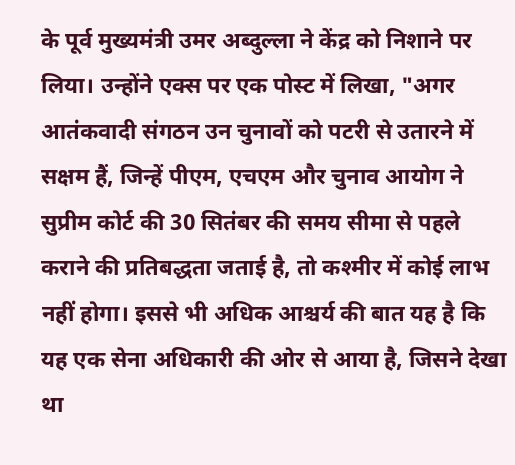के पूर्व मुख्यमंत्री उमर अब्दुल्ला ने केंद्र को निशाने पर लिया। उन्होंने एक्स पर एक पोस्ट में लिखा, "अगर आतंकवादी संगठन उन चुनावों को पटरी से उतारने में सक्षम हैं, जिन्हें पीएम, एचएम और चुनाव आयोग ने सुप्रीम कोर्ट की 30 सितंबर की समय सीमा से पहले कराने की प्रतिबद्धता जताई है, तो कश्मीर में कोई लाभ नहीं होगा। इससे भी अधिक आश्चर्य की बात यह है कि यह एक सेना अधिकारी की ओर से आया है, जिसने देखा था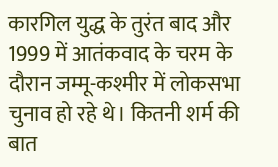कारगिल युद्ध के तुरंत बाद और 1999 में आतंकवाद के चरम के दौरान जम्मू-कश्मीर में लोकसभा चुनाव हो रहे थे। कितनी शर्म की बात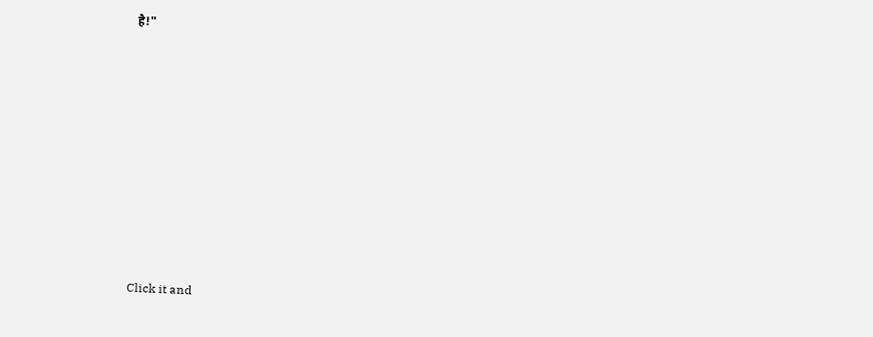है!"












Click it and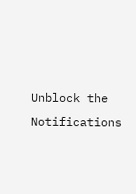Unblock the Notifications